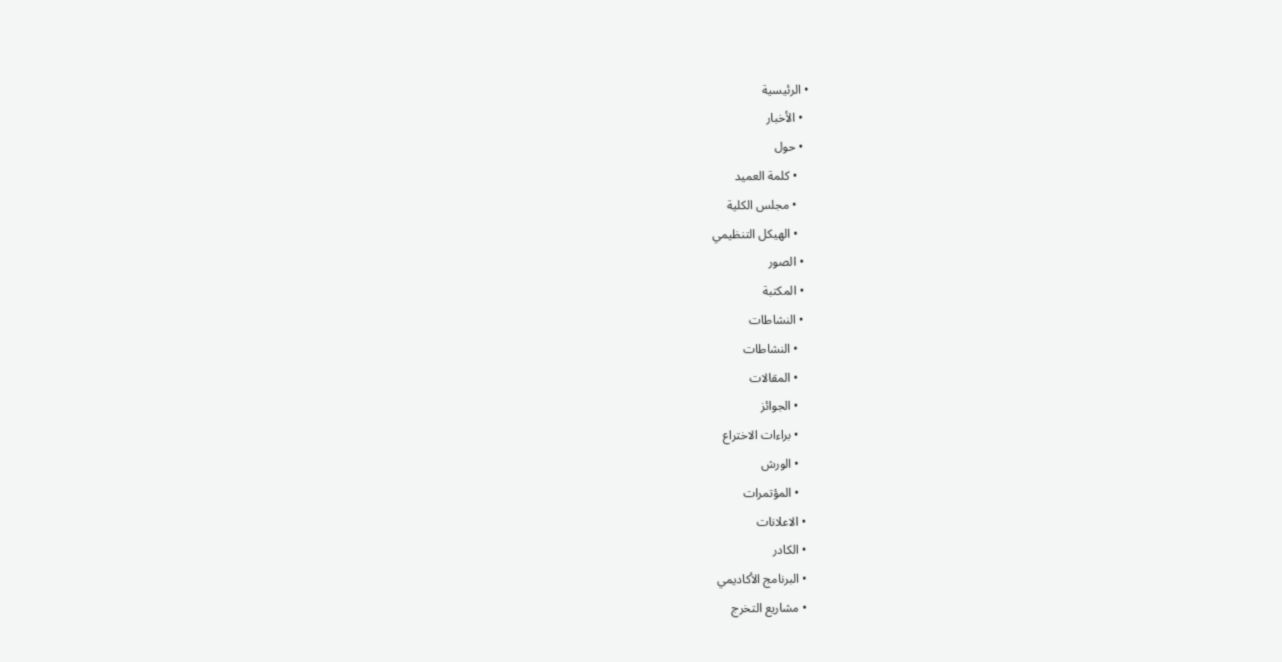• الرئيسية
  • الأخبار
  • حول
    • كلمة العميد
    • مجلس الكلية
    • الهيكل التنظيمي
  • الصور
  • المكتبة
  • النشاطات
    • النشاطات
    • المقالات
    • الجوائز
    • براءات الاختراع
    • الورش
    • المؤتمرات
  • الاعلانات
  • الكادر
  • البرنامج الأكاديمي
  • مشاريع التخرج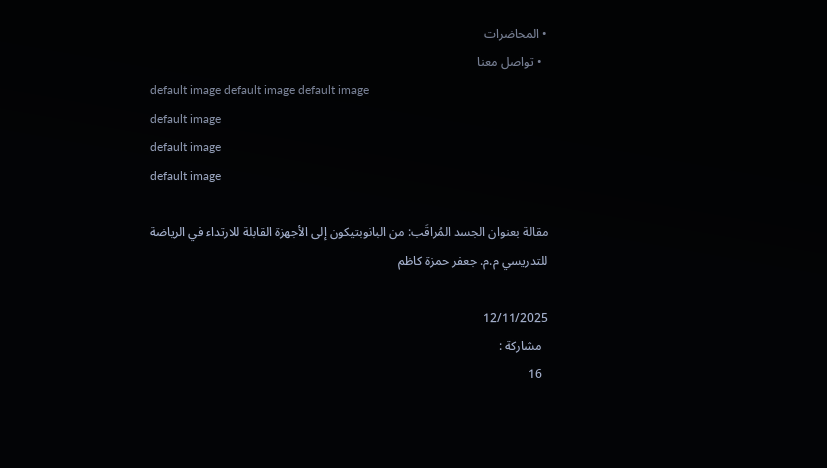• المحاضرات
  • تواصل معنا
default image default image default image
default image
default image
default image

مقالة بعنوان الجسد المُراقَب: من البانوبتيكون إلى الأجهزة القابلة للارتداء في الرياضة للتدريسي م.م. جعفر حمزة كاظم

12/11/2025
  مشاركة :
  16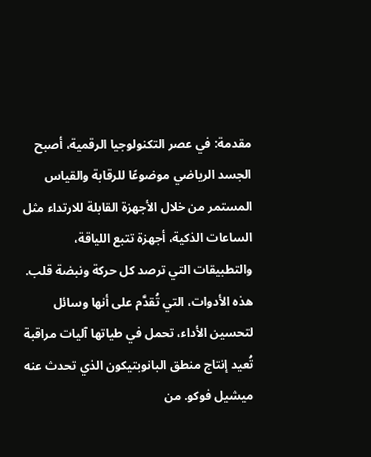مقدمة: في عصر التكنولوجيا الرقمية، أصبح الجسد الرياضي موضوعًا للرقابة والقياس المستمر من خلال الأجهزة القابلة للارتداء مثل الساعات الذكية، أجهزة تتبع اللياقة، والتطبيقات التي ترصد كل حركة ونبضة قلب. هذه الأدوات، التي تُقدَّم على أنها وسائل لتحسين الأداء، تحمل في طياتها آليات مراقبة تُعيد إنتاج منطق البانوبتيكون الذي تحدث عنه ميشيل فوكو. من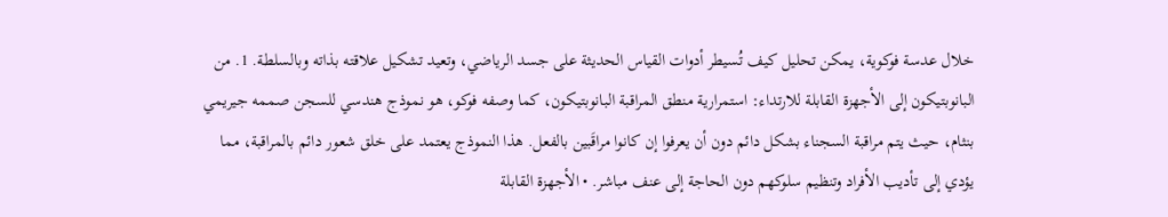خلال عدسة فوكوية، يمكن تحليل كيف تُسيطر أدوات القياس الحديثة على جسد الرياضي، وتعيد تشكيل علاقته بذاته وبالسلطة. 1. من البانوبتيكون إلى الأجهزة القابلة للارتداء: استمرارية منطق المراقبة البانوبتيكون، كما وصفه فوكو، هو نموذج هندسي للسجن صممه جيريمي بنثام، حيث يتم مراقبة السجناء بشكل دائم دون أن يعرفوا إن كانوا مراقَبين بالفعل. هذا النموذج يعتمد على خلق شعور دائم بالمراقبة، مما يؤدي إلى تأديب الأفراد وتنظيم سلوكهم دون الحاجة إلى عنف مباشر. • الأجهزة القابلة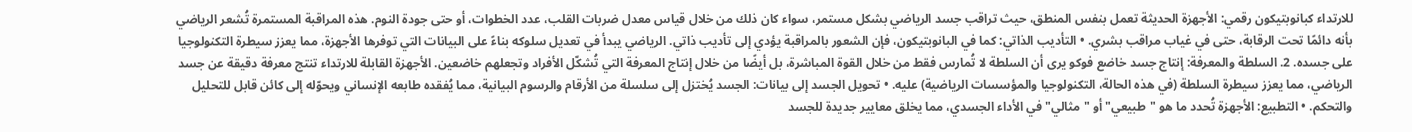للارتداء كبانوبتيكون رقمي: الأجهزة الحديثة تعمل بنفس المنطق، حيث تراقب جسد الرياضي بشكل مستمر، سواء كان ذلك من خلال قياس معدل ضربات القلب، عدد الخطوات، أو حتى جودة النوم. هذه المراقبة المستمرة تُشعر الرياضي بأنه دائمًا تحت الرقابة، حتى في غياب مراقب بشري. • التأديب الذاتي: كما في البانوبتيكون، فإن الشعور بالمراقبة يؤدي إلى تأديب ذاتي. الرياضي يبدأ في تعديل سلوكه بناءً على البيانات التي توفرها الأجهزة، مما يعزز سيطرة التكنولوجيا على جسده. 2. السلطة والمعرفة: إنتاج جسد خاضع فوكو يرى أن السلطة لا تُمارس فقط من خلال القوة المباشرة، بل أيضًا من خلال إنتاج المعرفة التي تُشكّل الأفراد وتجعلهم خاضعين. الأجهزة القابلة للارتداء تنتج معرفة دقيقة عن جسد الرياضي، مما يعزز سيطرة السلطة (في هذه الحالة، التكنولوجيا والمؤسسات الرياضية) عليه. • تحويل الجسد إلى بيانات: الجسد يُختزل إلى سلسلة من الأرقام والرسوم البيانية، مما يُفقده طابعه الإنساني ويحوّله إلى كائن قابل للتحليل والتحكم. • التطبيع: الأجهزة تُحدد ما هو "طبيعي" أو "مثالي" في الأداء الجسدي، مما يخلق معايير جديدة للجسد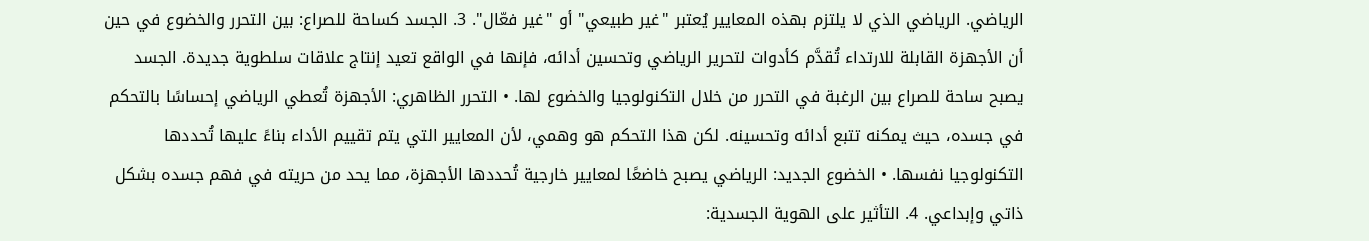الرياضي. الرياضي الذي لا يلتزم بهذه المعايير يُعتبر "غير طبيعي" أو "غير فعّال". 3. الجسد كساحة للصراع: بين التحرر والخضوع في حين أن الأجهزة القابلة للارتداء تُقدَّم كأدوات لتحرير الرياضي وتحسين أدائه، فإنها في الواقع تعيد إنتاج علاقات سلطوية جديدة. الجسد يصبح ساحة للصراع بين الرغبة في التحرر من خلال التكنولوجيا والخضوع لها. • التحرر الظاهري: الأجهزة تُعطي الرياضي إحساسًا بالتحكم في جسده، حيث يمكنه تتبع أدائه وتحسينه. لكن هذا التحكم هو وهمي، لأن المعايير التي يتم تقييم الأداء بناءً عليها تُحددها التكنولوجيا نفسها. • الخضوع الجديد: الرياضي يصبح خاضعًا لمعايير خارجية تُحددها الأجهزة، مما يحد من حريته في فهم جسده بشكل ذاتي وإبداعي. 4. التأثير على الهوية الجسدية: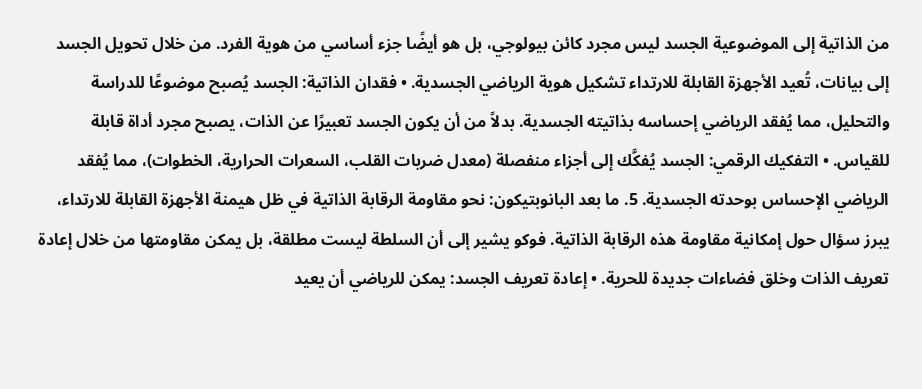من الذاتية إلى الموضوعية الجسد ليس مجرد كائن بيولوجي، بل هو أيضًا جزء أساسي من هوية الفرد. من خلال تحويل الجسد إلى بيانات، تُعيد الأجهزة القابلة للارتداء تشكيل هوية الرياضي الجسدية. • فقدان الذاتية: الجسد يُصبح موضوعًا للدراسة والتحليل، مما يُفقد الرياضي إحساسه بذاتيته الجسدية. بدلاً من أن يكون الجسد تعبيرًا عن الذات، يصبح مجرد أداة قابلة للقياس. • التفكيك الرقمي: الجسد يُفكَّك إلى أجزاء منفصلة (معدل ضربات القلب، السعرات الحرارية، الخطوات)، مما يُفقد الرياضي الإحساس بوحدته الجسدية. 5. ما بعد البانوبتيكون: نحو مقاومة الرقابة الذاتية في ظل هيمنة الأجهزة القابلة للارتداء، يبرز سؤال حول إمكانية مقاومة هذه الرقابة الذاتية. فوكو يشير إلى أن السلطة ليست مطلقة، بل يمكن مقاومتها من خلال إعادة تعريف الذات وخلق فضاءات جديدة للحرية. • إعادة تعريف الجسد: يمكن للرياضي أن يعيد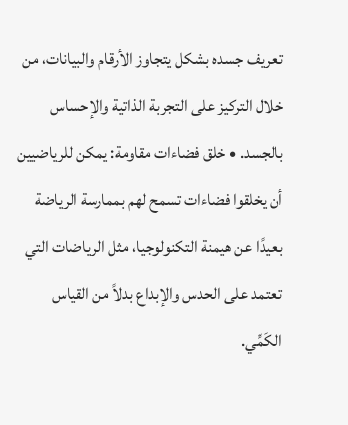تعريف جسده بشكل يتجاوز الأرقام والبيانات، من خلال التركيز على التجربة الذاتية والإحساس بالجسد. • خلق فضاءات مقاومة: يمكن للرياضيين أن يخلقوا فضاءات تسمح لهم بممارسة الرياضة بعيدًا عن هيمنة التكنولوجيا، مثل الرياضات التي تعتمد على الحدس والإبداع بدلاً من القياس الكَمِّي.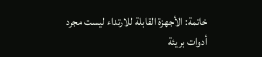خاتمة: الأجهزة القابلة للارتداء ليست مجرد أدوات بريئة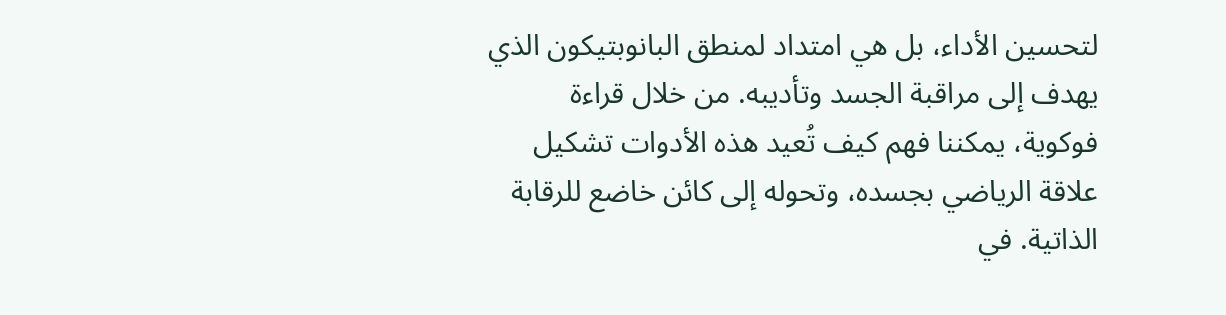لتحسين الأداء، بل هي امتداد لمنطق البانوبتيكون الذي يهدف إلى مراقبة الجسد وتأديبه. من خلال قراءة فوكوية، يمكننا فهم كيف تُعيد هذه الأدوات تشكيل علاقة الرياضي بجسده، وتحوله إلى كائن خاضع للرقابة الذاتية. في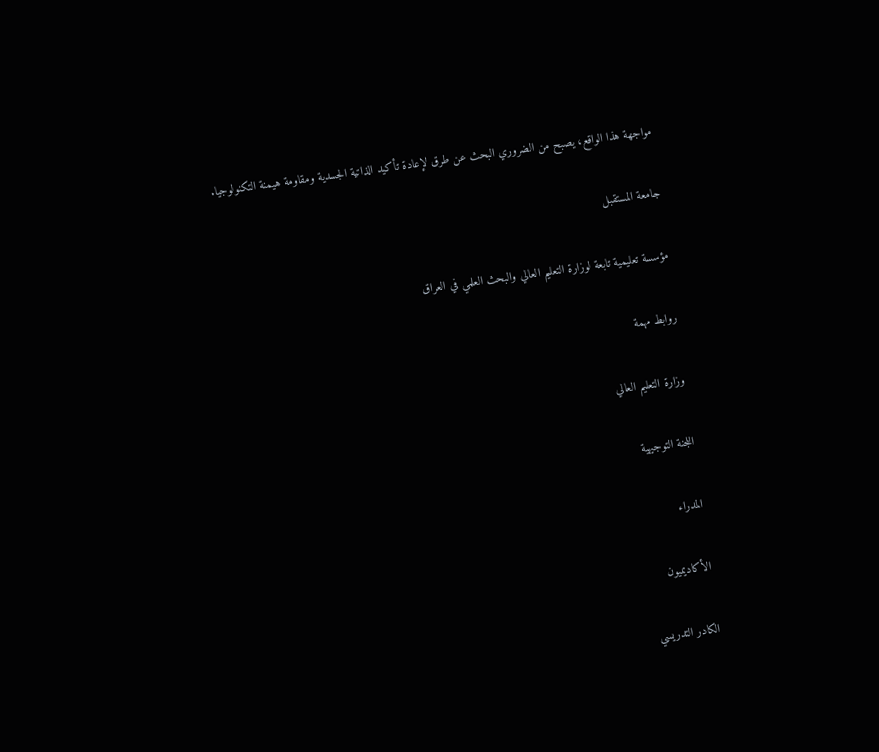مواجهة هذا الواقع، يصبح من الضروري البحث عن طرق لإعادة تأكيد الذاتية الجسدية ومقاومة هيمنة التكنولوجيا.

جامعة المستقبل

مؤسسة تعليمية تابعة لوزارة التعليم العالي والبحث العلمي في العراق

روابط مهمة

وزارة التعليم العالي

اللجنة التوجيهية

المدراء

الأكاديميون

الكادر التدريسي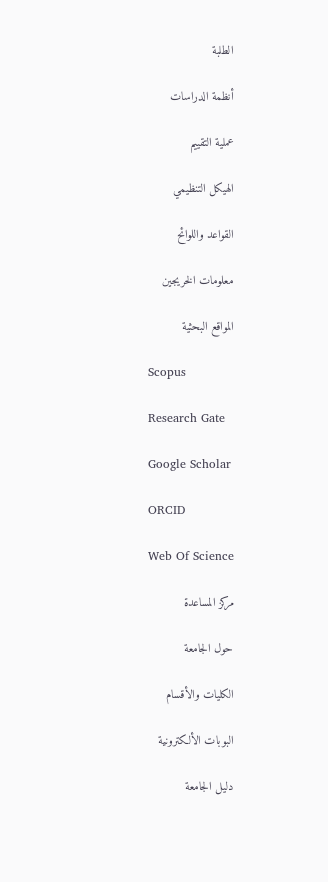الطلبة

أنظمة الدراسات

عملية التقييم

الهيكل التنظيمي

القواعد واللوائح

معلومات الخريجين

المواقع البحثية

Scopus

Research Gate

Google Scholar

ORCID

Web Of Science

مركز المساعدة

حول الجامعة

الكليات والأقسام

البوبات الألكترونية

دليل الجامعة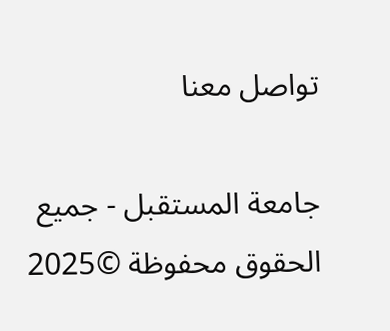تواصل معنا

جامعة المستقبل - جميع الحقوق محفوظة ©2025